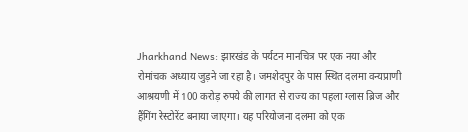Jharkhand News: झारखंड के पर्यटन मानचित्र पर एक नया और रोमांचक अध्याय जुड़ने जा रहा है। जमशेदपुर के पास स्थित दलमा वन्यप्राणी आश्रयणी में 100 करोड़ रुपये की लागत से राज्य का पहला ग्लास ब्रिज और हैंगिंग रेस्टोरेंट बनाया जाएगा। यह परियोजना दलमा को एक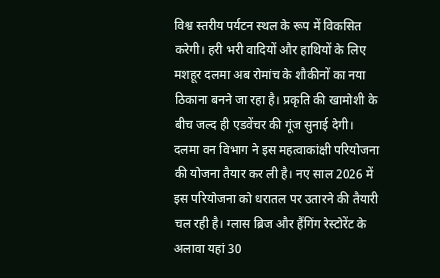विश्व स्तरीय पर्यटन स्थल के रूप में विकसित करेगी। हरी भरी वादियों और हाथियों के लिए मशहूर दलमा अब रोमांच के शौकीनों का नया ठिकाना बनने जा रहा है। प्रकृति की खामोशी के बीच जल्द ही एडवेंचर की गूंज सुनाई देगी।
दलमा वन विभाग ने इस महत्वाकांक्षी परियोजना की योजना तैयार कर ली है। नए साल 2026 में इस परियोजना को धरातल पर उतारने की तैयारी चल रही है। ग्लास ब्रिज और हैंगिंग रेस्टोरेंट के अलावा यहां 30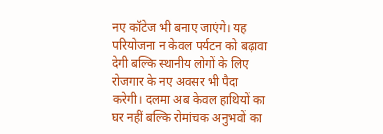नए कॉटेज भी बनाए जाएंगे। यह परियोजना न केवल पर्यटन को बढ़ावा देगी बल्कि स्थानीय लोगों के लिए रोजगार के नए अवसर भी पैदा करेगी। दलमा अब केवल हाथियों का घर नहीं बल्कि रोमांचक अनुभवों का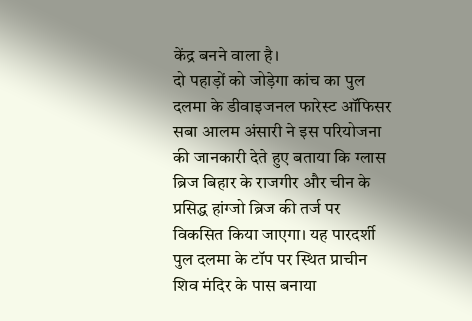केंद्र बनने वाला है।
दो पहाड़ों को जोड़ेगा कांच का पुल
दलमा के डीवाइजनल फारेस्ट ऑफिसर सबा आलम अंसारी ने इस परियोजना की जानकारी देते हुए बताया कि ग्लास ब्रिज बिहार के राजगीर और चीन के प्रसिद्ध हांग्जो ब्रिज की तर्ज पर विकसित किया जाएगा। यह पारदर्शी पुल दलमा के टॉप पर स्थित प्राचीन शिव मंदिर के पास बनाया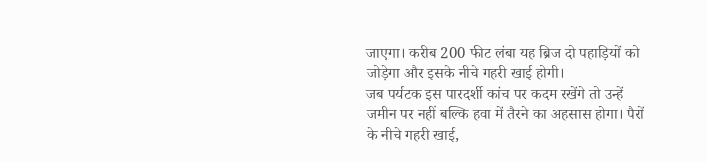जाएगा। करीब 200 फीट लंबा यह ब्रिज दो पहाड़ियों को जोड़ेगा और इसके नीचे गहरी खाई होगी।
जब पर्यटक इस पारदर्शी कांच पर कदम रखेंगे तो उन्हें जमीन पर नहीं बल्कि हवा में तैरने का अहसास होगा। पैरों के नीचे गहरी खाई,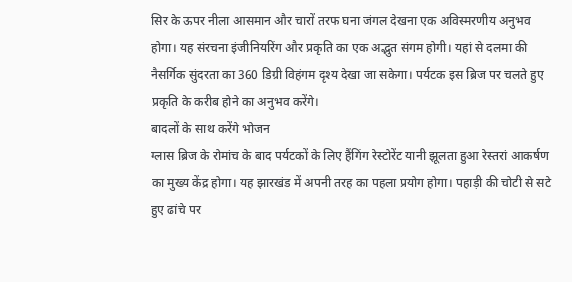सिर के ऊपर नीला आसमान और चारों तरफ घना जंगल देखना एक अविस्मरणीय अनुभव होगा। यह संरचना इंजीनियरिंग और प्रकृति का एक अद्भुत संगम होगी। यहां से दलमा की नैसर्गिक सुंदरता का 360 डिग्री विहंगम दृश्य देखा जा सकेगा। पर्यटक इस ब्रिज पर चलते हुए प्रकृति के करीब होने का अनुभव करेंगे।
बादलों के साथ करेंगे भोजन
ग्लास ब्रिज के रोमांच के बाद पर्यटकों के लिए हैंगिंग रेस्टोरेंट यानी झूलता हुआ रेस्तरां आकर्षण का मुख्य केंद्र होगा। यह झारखंड में अपनी तरह का पहला प्रयोग होगा। पहाड़ी की चोटी से सटे हुए ढांचे पर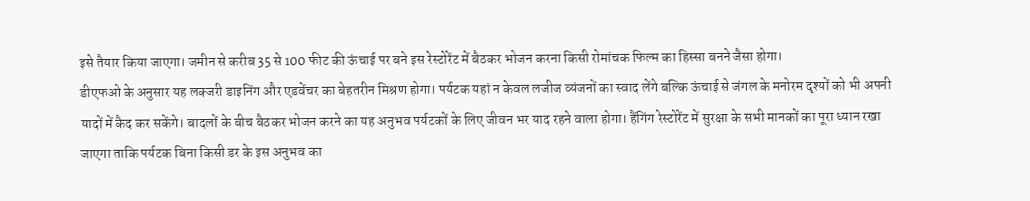इसे तैयार किया जाएगा। जमीन से करीब 35 से 100 फीट की ऊंचाई पर बने इस रेस्टोरेंट में बैठकर भोजन करना किसी रोमांचक फिल्म का हिस्सा बनने जैसा होगा।
डीएफओ के अनुसार यह लक्जरी डाइनिंग और एडवेंचर का बेहतरीन मिश्रण होगा। पर्यटक यहां न केवल लजीज व्यंजनों का स्वाद लेंगे बल्कि ऊंचाई से जंगल के मनोरम दृश्यों को भी अपनी यादों में कैद कर सकेंगे। बादलों के बीच बैठकर भोजन करने का यह अनुभव पर्यटकों के लिए जीवन भर याद रहने वाला होगा। हैंगिंग रेस्टोरेंट में सुरक्षा के सभी मानकों का पूरा ध्यान रखा जाएगा ताकि पर्यटक बिना किसी डर के इस अनुभव का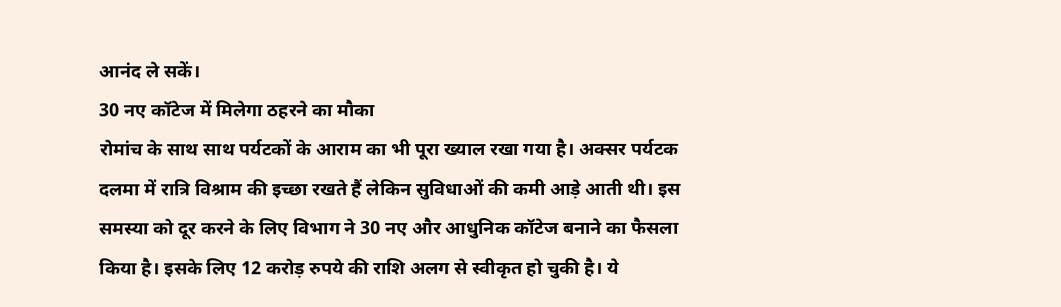आनंद ले सकें।
30 नए कॉटेज में मिलेगा ठहरने का मौका
रोमांच के साथ साथ पर्यटकों के आराम का भी पूरा ख्याल रखा गया है। अक्सर पर्यटक दलमा में रात्रि विश्राम की इच्छा रखते हैं लेकिन सुविधाओं की कमी आड़े आती थी। इस समस्या को दूर करने के लिए विभाग ने 30 नए और आधुनिक कॉटेज बनाने का फैसला किया है। इसके लिए 12 करोड़ रुपये की राशि अलग से स्वीकृत हो चुकी है। ये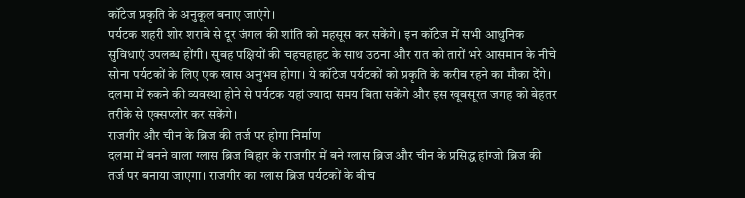कॉटेज प्रकृति के अनुकूल बनाए जाएंगे।
पर्यटक शहरी शोर शराबे से दूर जंगल की शांति को महसूस कर सकेंगे। इन कॉटेज में सभी आधुनिक सुविधाएं उपलब्ध होंगी। सुबह पक्षियों की चहचहाहट के साथ उठना और रात को तारों भरे आसमान के नीचे सोना पर्यटकों के लिए एक खास अनुभव होगा। ये कॉटेज पर्यटकों को प्रकृति के करीब रहने का मौका देंगे। दलमा में रुकने की व्यवस्था होने से पर्यटक यहां ज्यादा समय बिता सकेंगे और इस खूबसूरत जगह को बेहतर तरीके से एक्सप्लोर कर सकेंगे।
राजगीर और चीन के ब्रिज की तर्ज पर होगा निर्माण
दलमा में बनने वाला ग्लास ब्रिज बिहार के राजगीर में बने ग्लास ब्रिज और चीन के प्रसिद्ध हांग्जो ब्रिज की तर्ज पर बनाया जाएगा। राजगीर का ग्लास ब्रिज पर्यटकों के बीच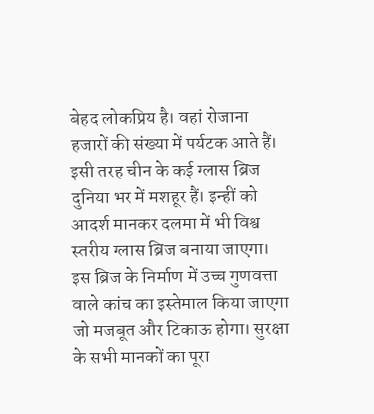बेहद लोकप्रिय है। वहां रोजाना हजारों की संख्या में पर्यटक आते हैं। इसी तरह चीन के कई ग्लास ब्रिज दुनिया भर में मशहूर हैं। इन्हीं को आदर्श मानकर दलमा में भी विश्व स्तरीय ग्लास ब्रिज बनाया जाएगा।
इस ब्रिज के निर्माण में उच्च गुणवत्ता वाले कांच का इस्तेमाल किया जाएगा जो मजबूत और टिकाऊ होगा। सुरक्षा के सभी मानकों का पूरा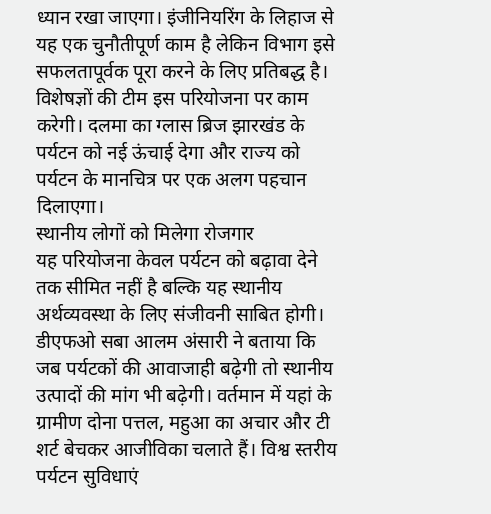ध्यान रखा जाएगा। इंजीनियरिंग के लिहाज से यह एक चुनौतीपूर्ण काम है लेकिन विभाग इसे सफलतापूर्वक पूरा करने के लिए प्रतिबद्ध है। विशेषज्ञों की टीम इस परियोजना पर काम करेगी। दलमा का ग्लास ब्रिज झारखंड के पर्यटन को नई ऊंचाई देगा और राज्य को पर्यटन के मानचित्र पर एक अलग पहचान दिलाएगा।
स्थानीय लोगों को मिलेगा रोजगार
यह परियोजना केवल पर्यटन को बढ़ावा देने तक सीमित नहीं है बल्कि यह स्थानीय अर्थव्यवस्था के लिए संजीवनी साबित होगी। डीएफओ सबा आलम अंसारी ने बताया कि जब पर्यटकों की आवाजाही बढ़ेगी तो स्थानीय उत्पादों की मांग भी बढ़ेगी। वर्तमान में यहां के ग्रामीण दोना पत्तल, महुआ का अचार और टी शर्ट बेचकर आजीविका चलाते हैं। विश्व स्तरीय पर्यटन सुविधाएं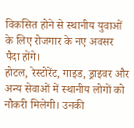विकसित होने से स्थानीय युवाओं के लिए रोजगार के नए अवसर पैदा होंगे।
होटल, रेस्टोरेंट, गाइड, ड्राइवर और अन्य सेवाओं में स्थानीय लोगों को नौकरी मिलेगी। उनकी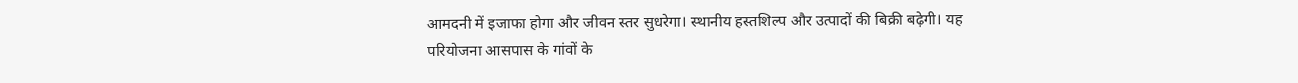आमदनी में इजाफा होगा और जीवन स्तर सुधरेगा। स्थानीय हस्तशिल्प और उत्पादों की बिक्री बढ़ेगी। यह परियोजना आसपास के गांवों के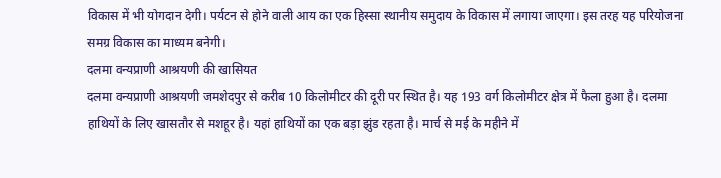विकास में भी योगदान देगी। पर्यटन से होने वाली आय का एक हिस्सा स्थानीय समुदाय के विकास में लगाया जाएगा। इस तरह यह परियोजना समग्र विकास का माध्यम बनेगी।
दलमा वन्यप्राणी आश्रयणी की खासियत
दलमा वन्यप्राणी आश्रयणी जमशेदपुर से करीब 10 किलोमीटर की दूरी पर स्थित है। यह 193 वर्ग किलोमीटर क्षेत्र में फैला हुआ है। दलमा हाथियों के लिए खासतौर से मशहूर है। यहां हाथियों का एक बड़ा झुंड रहता है। मार्च से मई के महीने में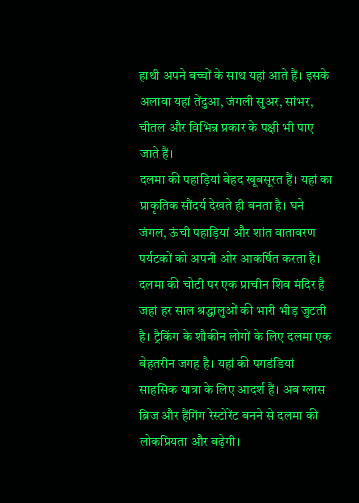हाथी अपने बच्चों के साथ यहां आते हैं। इसके अलावा यहां तेंदुआ, जंगली सुअर, सांभर, चीतल और विभिन्न प्रकार के पक्षी भी पाए जाते हैं।
दलमा की पहाड़ियां बेहद खूबसूरत हैं। यहां का प्राकृतिक सौंदर्य देखते ही बनता है। घने जंगल, ऊंची पहाड़ियां और शांत वातावरण पर्यटकों को अपनी ओर आकर्षित करता है। दलमा की चोटी पर एक प्राचीन शिव मंदिर है जहां हर साल श्रद्धालुओं की भारी भीड़ जुटती है। ट्रैकिंग के शौकीन लोगों के लिए दलमा एक बेहतरीन जगह है। यहां की पगडंडियां साहसिक यात्रा के लिए आदर्श हैं। अब ग्लास ब्रिज और हैंगिंग रेस्टोरेंट बनने से दलमा की लोकप्रियता और बढ़ेगी।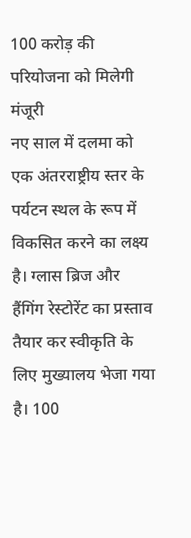100 करोड़ की परियोजना को मिलेगी मंजूरी
नए साल में दलमा को एक अंतरराष्ट्रीय स्तर के पर्यटन स्थल के रूप में विकसित करने का लक्ष्य है। ग्लास ब्रिज और हैंगिंग रेस्टोरेंट का प्रस्ताव तैयार कर स्वीकृति के लिए मुख्यालय भेजा गया है। 100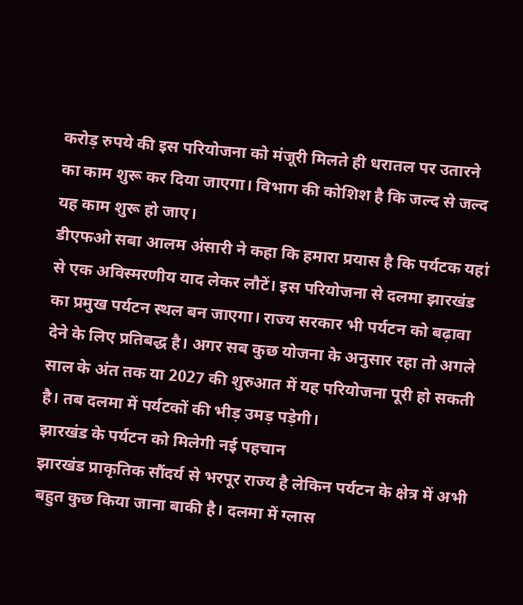करोड़ रुपये की इस परियोजना को मंजूरी मिलते ही धरातल पर उतारने का काम शुरू कर दिया जाएगा। विभाग की कोशिश है कि जल्द से जल्द यह काम शुरू हो जाए।
डीएफओ सबा आलम अंसारी ने कहा कि हमारा प्रयास है कि पर्यटक यहां से एक अविस्मरणीय याद लेकर लौटें। इस परियोजना से दलमा झारखंड का प्रमुख पर्यटन स्थल बन जाएगा। राज्य सरकार भी पर्यटन को बढ़ावा देने के लिए प्रतिबद्ध है। अगर सब कुछ योजना के अनुसार रहा तो अगले साल के अंत तक या 2027 की शुरुआत में यह परियोजना पूरी हो सकती है। तब दलमा में पर्यटकों की भीड़ उमड़ पड़ेगी।
झारखंड के पर्यटन को मिलेगी नई पहचान
झारखंड प्राकृतिक सौंदर्य से भरपूर राज्य है लेकिन पर्यटन के क्षेत्र में अभी बहुत कुछ किया जाना बाकी है। दलमा में ग्लास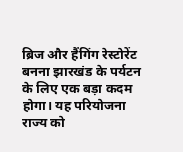ब्रिज और हैंगिंग रेस्टोरेंट बनना झारखंड के पर्यटन के लिए एक बड़ा कदम होगा। यह परियोजना राज्य को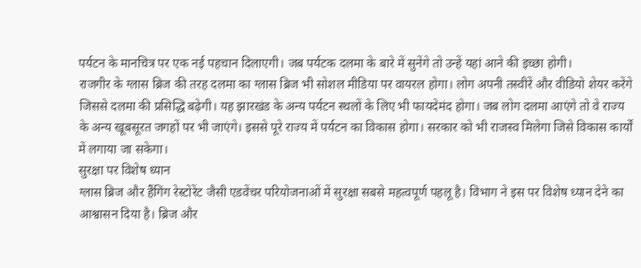पर्यटन के मानचित्र पर एक नई पहचान दिलाएगी। जब पर्यटक दलमा के बारे में सुनेंगे तो उन्हें यहां आने की इच्छा होगी।
राजगीर के ग्लास ब्रिज की तरह दलमा का ग्लास ब्रिज भी सोशल मीडिया पर वायरल होगा। लोग अपनी तस्वीरें और वीडियो शेयर करेंगे जिससे दलमा की प्रसिद्धि बढ़ेगी। यह झारखंड के अन्य पर्यटन स्थलों के लिए भी फायदेमंद होगा। जब लोग दलमा आएंगे तो वे राज्य के अन्य खूबसूरत जगहों पर भी जाएंगे। इससे पूरे राज्य में पर्यटन का विकास होगा। सरकार को भी राजस्व मिलेगा जिसे विकास कार्यों में लगाया जा सकेगा।
सुरक्षा पर विशेष ध्यान
ग्लास ब्रिज और हैंगिंग रेस्टोरेंट जैसी एडवेंचर परियोजनाओं में सुरक्षा सबसे महत्वपूर्ण पहलू है। विभाग ने इस पर विशेष ध्यान देने का आश्वासन दिया है। ब्रिज और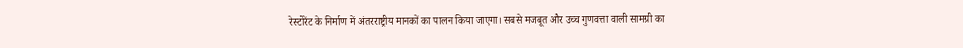रेस्टोरेंट के निर्माण में अंतरराष्ट्रीय मानकों का पालन किया जाएगा। सबसे मजबूत और उच्च गुणवत्ता वाली सामग्री का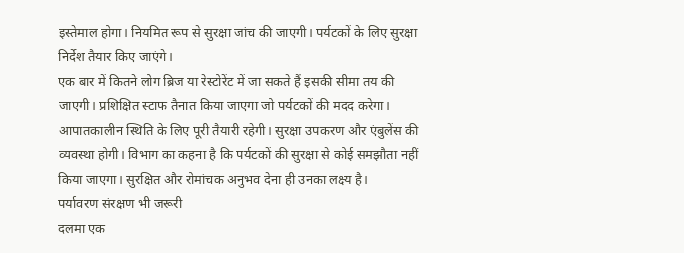इस्तेमाल होगा। नियमित रूप से सुरक्षा जांच की जाएगी। पर्यटकों के लिए सुरक्षा निर्देश तैयार किए जाएंगे।
एक बार में कितने लोग ब्रिज या रेस्टोरेंट में जा सकते हैं इसकी सीमा तय की जाएगी। प्रशिक्षित स्टाफ तैनात किया जाएगा जो पर्यटकों की मदद करेगा। आपातकालीन स्थिति के लिए पूरी तैयारी रहेगी। सुरक्षा उपकरण और एंबुलेंस की व्यवस्था होगी। विभाग का कहना है कि पर्यटकों की सुरक्षा से कोई समझौता नहीं किया जाएगा। सुरक्षित और रोमांचक अनुभव देना ही उनका लक्ष्य है।
पर्यावरण संरक्षण भी जरूरी
दलमा एक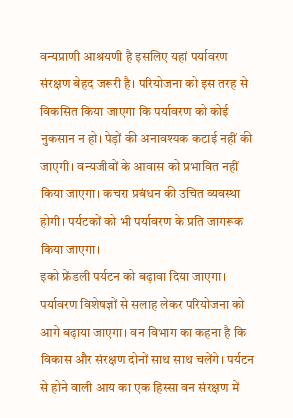वन्यप्राणी आश्रयणी है इसलिए यहां पर्यावरण संरक्षण बेहद जरूरी है। परियोजना को इस तरह से विकसित किया जाएगा कि पर्यावरण को कोई नुकसान न हो। पेड़ों की अनावश्यक कटाई नहीं की जाएगी। वन्यजीवों के आवास को प्रभावित नहीं किया जाएगा। कचरा प्रबंधन की उचित व्यवस्था होगी। पर्यटकों को भी पर्यावरण के प्रति जागरूक किया जाएगा।
इको फ्रेंडली पर्यटन को बढ़ावा दिया जाएगा। पर्यावरण विशेषज्ञों से सलाह लेकर परियोजना को आगे बढ़ाया जाएगा। वन विभाग का कहना है कि विकास और संरक्षण दोनों साथ साथ चलेंगे। पर्यटन से होने वाली आय का एक हिस्सा वन संरक्षण में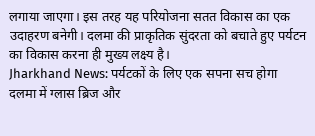लगाया जाएगा। इस तरह यह परियोजना सतत विकास का एक उदाहरण बनेगी। दलमा की प्राकृतिक सुंदरता को बचाते हुए पर्यटन का विकास करना ही मुख्य लक्ष्य है।
Jharkhand News: पर्यटकों के लिए एक सपना सच होगा
दलमा में ग्लास ब्रिज और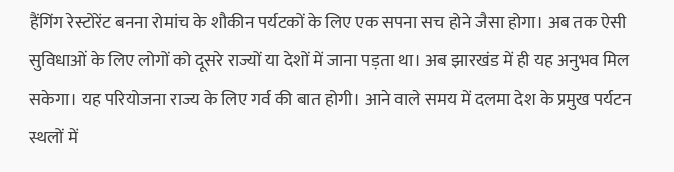हैंगिंग रेस्टोरेंट बनना रोमांच के शौकीन पर्यटकों के लिए एक सपना सच होने जैसा होगा। अब तक ऐसी सुविधाओं के लिए लोगों को दूसरे राज्यों या देशों में जाना पड़ता था। अब झारखंड में ही यह अनुभव मिल सकेगा। यह परियोजना राज्य के लिए गर्व की बात होगी। आने वाले समय में दलमा देश के प्रमुख पर्यटन स्थलों में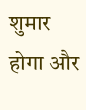शुमार होगा और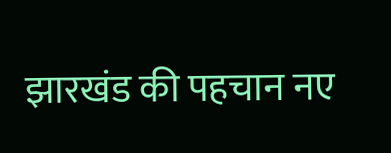झारखंड की पहचान नए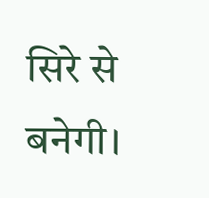सिरे से बनेगी।